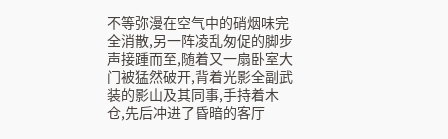不等弥漫在空气中的硝烟味完全消散,另一阵凌乱匆促的脚步声接踵而至,随着又一扇卧室大门被猛然破开,背着光影全副武装的影山及其同事,手持着木仓,先后冲进了昏暗的客厅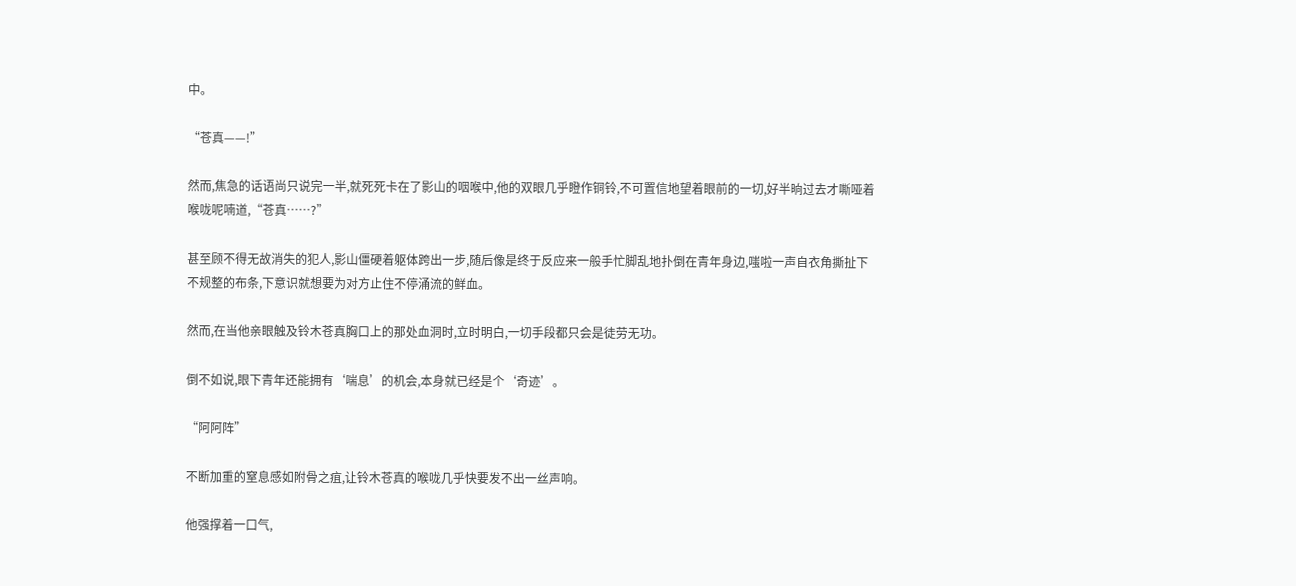中。

“苍真——!”

然而,焦急的话语尚只说完一半,就死死卡在了影山的咽喉中,他的双眼几乎瞪作铜铃,不可置信地望着眼前的一切,好半晌过去才嘶哑着喉咙呢喃道,“苍真……?”

甚至顾不得无故消失的犯人,影山僵硬着躯体跨出一步,随后像是终于反应来一般手忙脚乱地扑倒在青年身边,嗤啦一声自衣角撕扯下不规整的布条,下意识就想要为对方止住不停涌流的鲜血。

然而,在当他亲眼触及铃木苍真胸口上的那处血洞时,立时明白,一切手段都只会是徒劳无功。

倒不如说,眼下青年还能拥有‘喘息’的机会,本身就已经是个‘奇迹’。

“阿阿阵”

不断加重的窒息感如附骨之疽,让铃木苍真的喉咙几乎快要发不出一丝声响。

他强撑着一口气,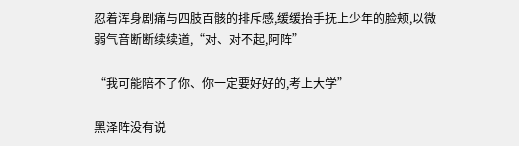忍着浑身剧痛与四肢百骸的排斥感,缓缓抬手抚上少年的脸颊,以微弱气音断断续续道,“对、对不起,阿阵”

“我可能陪不了你、你一定要好好的,考上大学”

黑泽阵没有说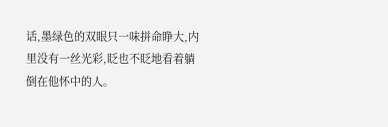话,墨绿色的双眼只一味拼命睁大,内里没有一丝光彩,眨也不眨地看着躺倒在他怀中的人。